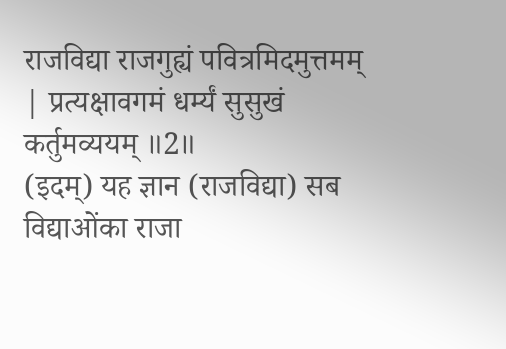राजविद्या राजगुह्यं पवित्रमिदमुत्तमम् | प्रत्यक्षावगमं धर्म्यं सुसुखं कर्तुमव्ययम् ॥2॥
(इदम्) यह ज्ञान (राजविद्या) सब विद्याओंका राजा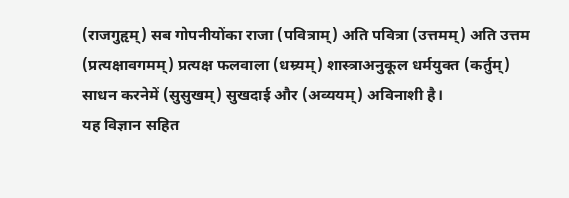(राजगुहृम्) सब गोपनीयोंका राजा (पवित्राम्) अति पवित्रा (उत्तमम्) अति उत्तम (प्रत्यक्षावगमम्) प्रत्यक्ष फलवाला (धम्र्यम्) शास्त्राअनुकूल धर्मयुक्त (कर्तुम्) साधन करनेमें (सुसुखम्) सुखदाई और (अव्ययम्) अविनाशी है।
यह विज्ञान सहित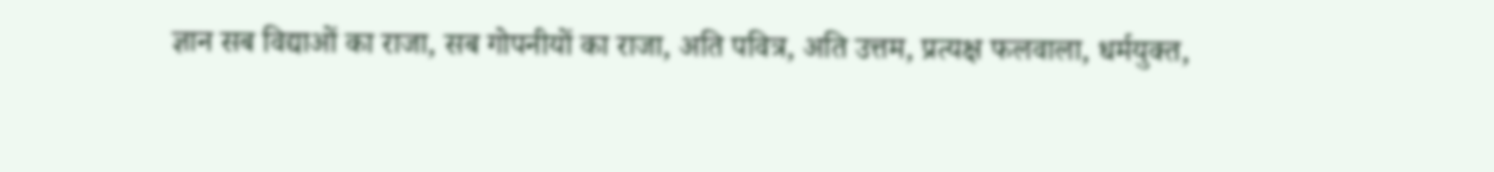ज्ञान सब विद्याओं का राजा, सब गोपनीयों का राजा, अति पवित्र, अति उत्तम, प्रत्यक्ष फलवाला, धर्मयुक्त,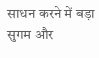साधन करने में बड़ा सुगम और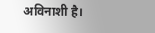अविनाशी है।